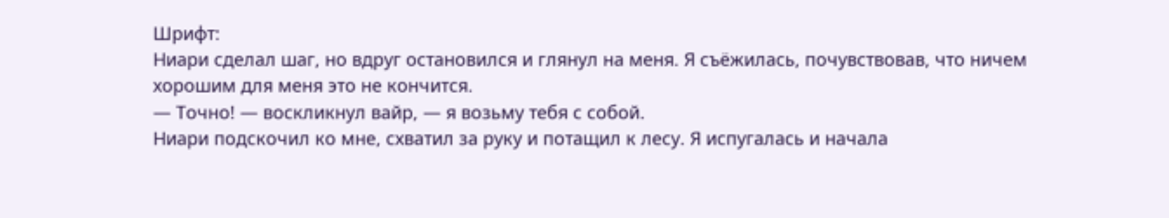Шрифт:
Ниари сделал шаг, но вдруг остановился и глянул на меня. Я съёжилась, почувствовав, что ничем хорошим для меня это не кончится.
— Точно! — воскликнул вайр, — я возьму тебя с собой.
Ниари подскочил ко мне, схватил за руку и потащил к лесу. Я испугалась и начала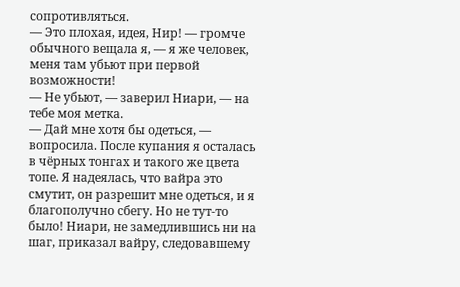сопротивляться.
— Это плохая, идея, Нир! — громче обычного вещала я, — я же человек, меня там убьют при первой возможности!
— Не убьют, — заверил Ниари, — на тебе моя метка.
— Дай мне хотя бы одеться, — вопросила. После купания я осталась в чёрных тонгах и такого же цвета топе. Я надеялась, что вайра это смутит, он разрешит мне одеться, и я благополучно сбегу. Но не тут-то было! Ниари, не замедлившись ни на шаг, приказал вайру, следовавшему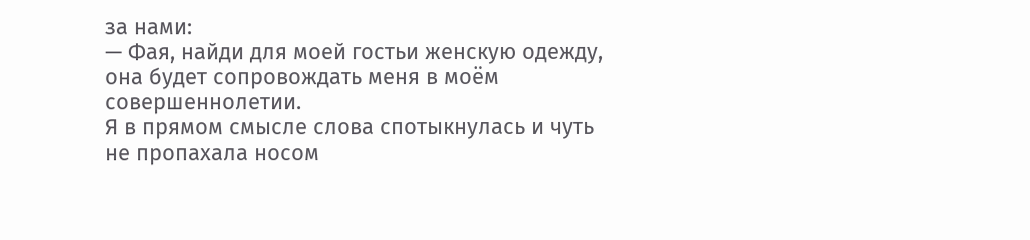за нами:
— Фая, найди для моей гостьи женскую одежду, она будет сопровождать меня в моём совершеннолетии.
Я в прямом смысле слова спотыкнулась и чуть не пропахала носом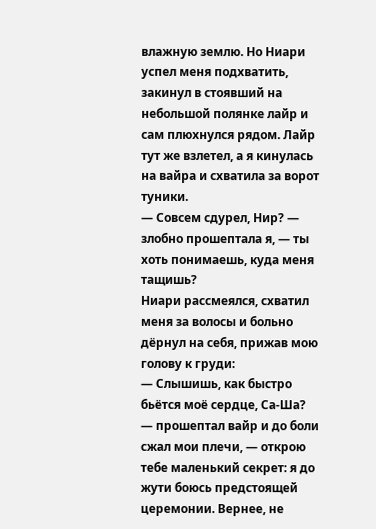влажную землю. Но Ниари успел меня подхватить, закинул в стоявший на небольшой полянке лайр и сам плюхнулся рядом. Лайр тут же взлетел, а я кинулась на вайра и схватила за ворот туники.
— Совсем сдурел, Нир? — злобно прошептала я, — ты хоть понимаешь, куда меня тащишь?
Ниари рассмеялся, схватил меня за волосы и больно дёрнул на себя, прижав мою голову к груди:
— Слышишь, как быстро бьётся моё сердце, Са-Ша? — прошептал вайр и до боли сжал мои плечи, — открою тебе маленький секрет: я до жути боюсь предстоящей церемонии. Вернее, не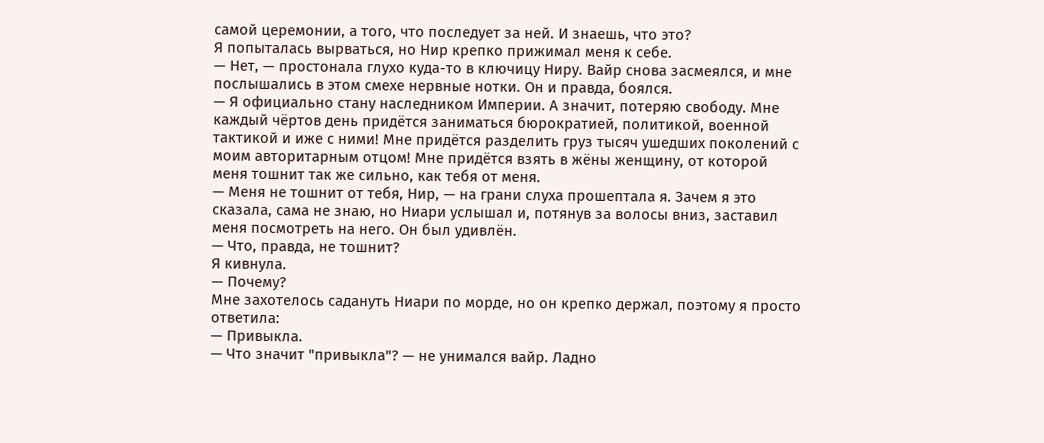самой церемонии, а того, что последует за ней. И знаешь, что это?
Я попыталась вырваться, но Нир крепко прижимал меня к себе.
— Нет, — простонала глухо куда-то в ключицу Ниру. Вайр снова засмеялся, и мне послышались в этом смехе нервные нотки. Он и правда, боялся.
— Я официально стану наследником Империи. А значит, потеряю свободу. Мне каждый чёртов день придётся заниматься бюрократией, политикой, военной тактикой и иже с ними! Мне придётся разделить груз тысяч ушедших поколений с моим авторитарным отцом! Мне придётся взять в жёны женщину, от которой меня тошнит так же сильно, как тебя от меня.
— Меня не тошнит от тебя, Нир, — на грани слуха прошептала я. Зачем я это сказала, сама не знаю, но Ниари услышал и, потянув за волосы вниз, заставил меня посмотреть на него. Он был удивлён.
— Что, правда, не тошнит?
Я кивнула.
— Почему?
Мне захотелось садануть Ниари по морде, но он крепко держал, поэтому я просто ответила:
— Привыкла.
— Что значит "привыкла"? — не унимался вайр. Ладно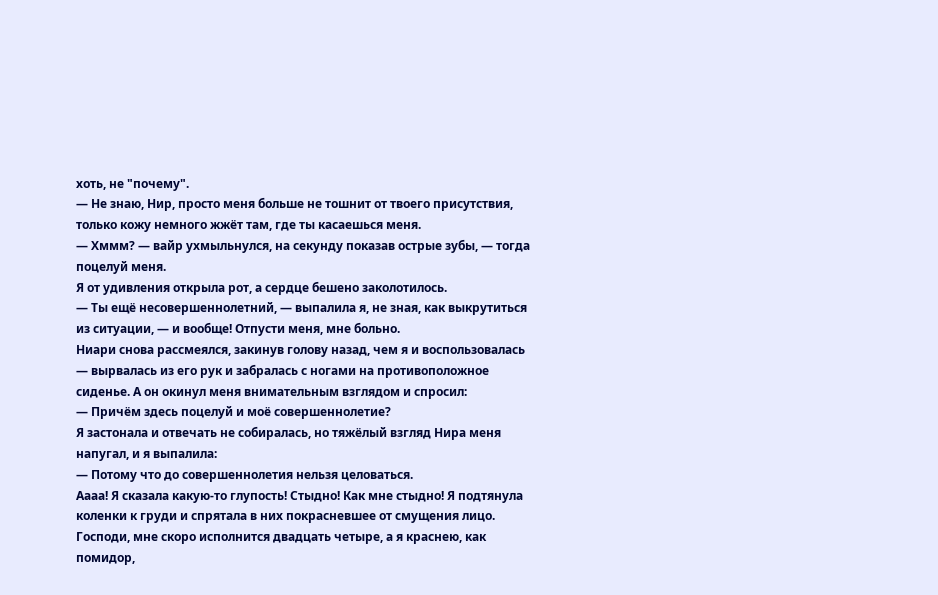хоть, не "почему".
— Не знаю, Нир, просто меня больше не тошнит от твоего присутствия, только кожу немного жжёт там, где ты касаешься меня.
— Хммм? — вайр ухмыльнулся, на секунду показав острые зубы, — тогда поцелуй меня.
Я от удивления открыла рот, а сердце бешено заколотилось.
— Ты ещё несовершеннолетний, — выпалила я, не зная, как выкрутиться из ситуации, — и вообще! Отпусти меня, мне больно.
Ниари снова рассмеялся, закинув голову назад, чем я и воспользовалась — вырвалась из его рук и забралась с ногами на противоположное сиденье. А он окинул меня внимательным взглядом и спросил:
— Причём здесь поцелуй и моё совершеннолетие?
Я застонала и отвечать не собиралась, но тяжёлый взгляд Нира меня напугал, и я выпалила:
— Потому что до совершеннолетия нельзя целоваться.
Аааа! Я сказала какую-то глупость! Стыдно! Как мне стыдно! Я подтянула коленки к груди и спрятала в них покрасневшее от смущения лицо. Господи, мне скоро исполнится двадцать четыре, а я краснею, как помидор,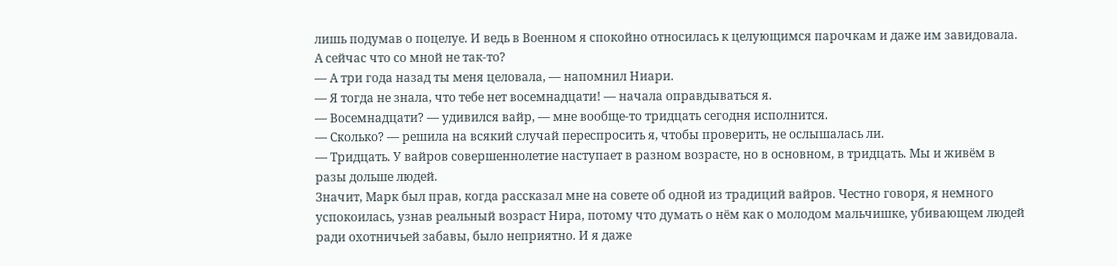лишь подумав о поцелуе. И ведь в Военном я спокойно относилась к целующимся парочкам и даже им завидовала. А сейчас что со мной не так-то?
— А три года назад ты меня целовала, — напомнил Ниари.
— Я тогда не знала, что тебе нет восемнадцати! — начала оправдываться я.
— Восемнадцати? — удивился вайр, — мне вообще-то тридцать сегодня исполнится.
— Сколько? — решила на всякий случай переспросить я, чтобы проверить, не ослышалась ли.
— Тридцать. У вайров совершеннолетие наступает в разном возрасте, но в основном, в тридцать. Мы и живём в разы дольше людей.
Значит, Марк был прав, когда рассказал мне на совете об одной из традиций вайров. Честно говоря, я немного успокоилась, узнав реальный возраст Нира, потому что думать о нём как о молодом мальчишке, убивающем людей ради охотничьей забавы, было неприятно. И я даже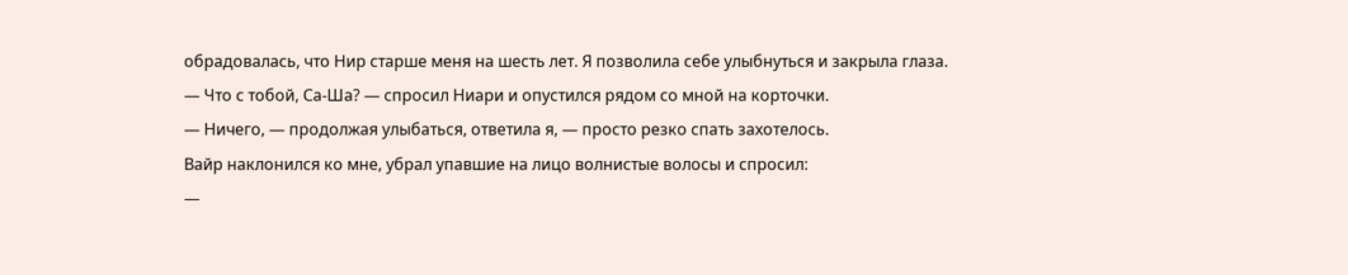обрадовалась, что Нир старше меня на шесть лет. Я позволила себе улыбнуться и закрыла глаза.
— Что с тобой, Са-Ша? — спросил Ниари и опустился рядом со мной на корточки.
— Ничего, — продолжая улыбаться, ответила я, — просто резко спать захотелось.
Вайр наклонился ко мне, убрал упавшие на лицо волнистые волосы и спросил:
—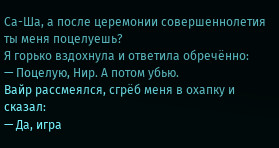Са-Ша, а после церемонии совершеннолетия ты меня поцелуешь?
Я горько вздохнула и ответила обречённо:
— Поцелую, Нир. А потом убью.
Вайр рассмеялся, сгрёб меня в охапку и сказал:
— Да, игра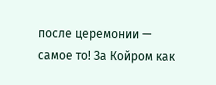после церемонии — самое то! За Койром как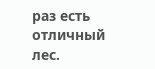раз есть отличный лес.